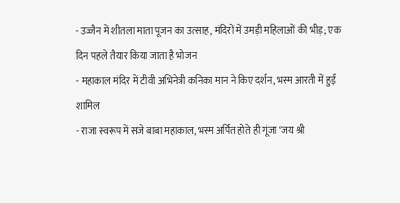- उज्जैन में शीतला माता पूजन का उत्साह, मंदिरों में उमड़ी महिलाओं की भीड़; एक दिन पहले तैयार किया जाता है भोजन
- महाकाल मंदिर में टीवी अभिनेत्री कनिका मान ने किए दर्शन, भस्म आरती में हुईं शामिल
- राजा स्वरूप में सजे बाबा महाकाल, भस्म अर्पित होते ही गूंजा ‘जय श्री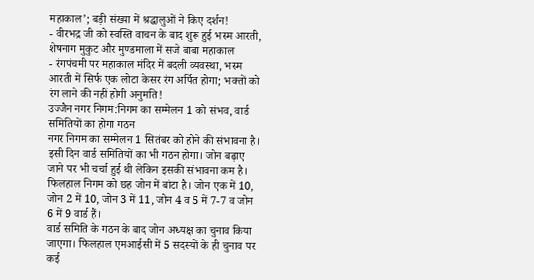महाकाल’; बड़ी संख्या में श्रद्धालुओं ने किए दर्शन!
- वीरभद्र जी को स्वस्ति वाचन के बाद शुरू हुई भस्म आरती, शेषनाग मुकुट और मुण्डमाला में सजे बाबा महाकाल
- रंगपंचमी पर महाकाल मंदिर में बदली व्यवस्था, भस्म आरती में सिर्फ एक लोटा केसर रंग अर्पित होगा; भक्तों को रंग लाने की नहीं होगी अनुमति!
उज्जैन नगर निगम:निगम का सम्मेलन 1 को संभव, वार्ड समितियों का होगा गठन
नगर निगम का सम्मेलन 1 सितंबर को होने की संभावना है। इसी दिन वार्ड समितियों का भी गठन होगा। जोन बढ़ाए जाने पर भी चर्चा हुई थी लेकिन इसकी संभावना कम है। फिलहाल निगम को छह जोन में बांटा है। जोन एक में 10, जोन 2 में 10, जोन 3 में 11, जोन 4 व 5 में 7-7 व जोन 6 में 9 वार्ड हैं।
वार्ड समिति के गठन के बाद जोन अध्यक्ष का चुनाव किया जाएगा। फिलहाल एमआईसी में 5 सदस्यों के ही चुनाव पर कई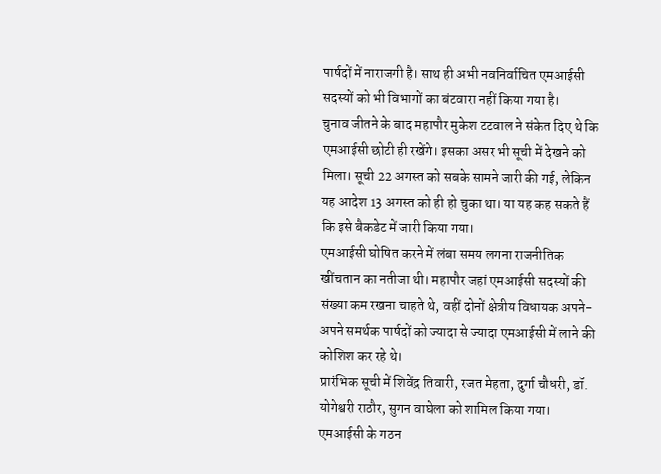पार्षदों में नाराजगी है। साथ ही अभी नवनिर्वाचित एमआईसी सदस्यों को भी विभागों का बंटवारा नहीं किया गया है।
चुनाव जीतने के बाद महापौर मुकेश टटवाल ने संकेत दिए थे कि एमआईसी छोटी ही रखेंगे। इसका असर भी सूची में देखने को मिला। सूची 22 अगस्त को सबके सामने जारी की गई, लेकिन यह आदेश 13 अगस्त को ही हो चुका था। या यह कह सकते हैं कि इसे बैकडेट में जारी किया गया।
एमआईसी घोषित करने में लंबा समय लगना राजनीतिक खींचतान का नतीजा थी। महापौर जहां एमआईसी सदस्यों की संख्या कम रखना चाहते थे, वहीं दोनों क्षेत्रीय विधायक अपने-अपने समर्थक पार्षदों को ज्यादा से ज्यादा एमआईसी में लाने की कोशिश कर रहे थे।
प्रारंभिक सूची में शिवेंद्र तिवारी, रजत मेहता, दुर्गा चौधरी, डॉ. योगेश्वरी राठौर, सुगन वाघेला को शामिल किया गया। एमआईसी के गठन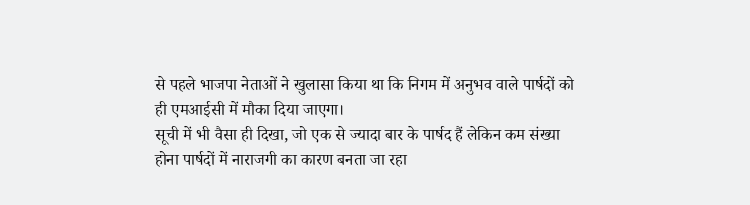से पहले भाजपा नेताओं ने खुलासा किया था कि निगम में अनुभव वाले पार्षदों को ही एमआईसी में मौका दिया जाएगा।
सूची में भी वैसा ही दिखा, जो एक से ज्यादा बार के पार्षद हैं लेकिन कम संख्या होना पार्षदों में नाराजगी का कारण बनता जा रहा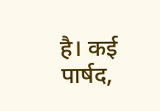है। कई पार्षद,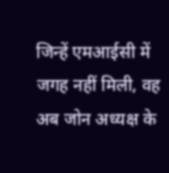जिन्हें एमआईसी में जगह नहीं मिली, वह अब जोन अध्यक्ष के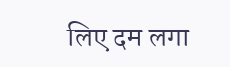लिए दम लगा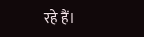रहे हैं।